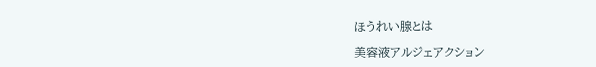ほうれい腺とは

美容液アルジェアクション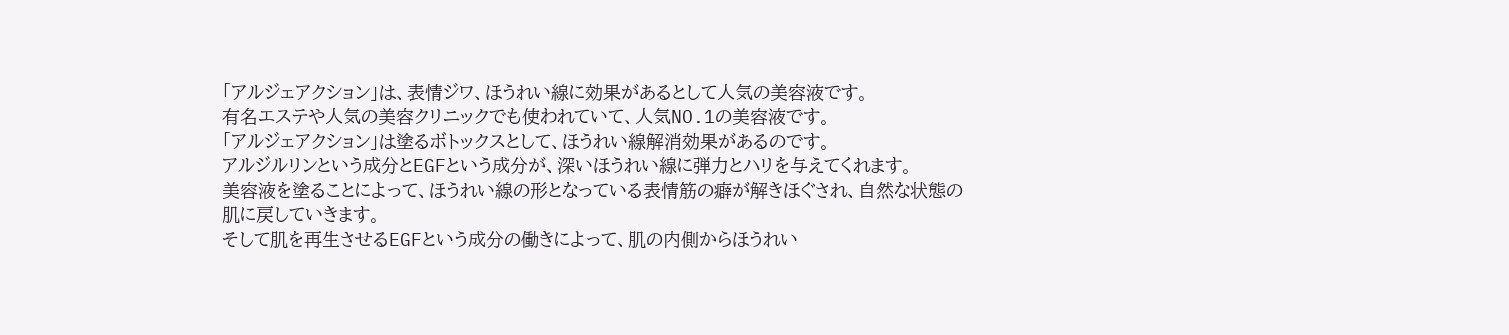「アルジェアクション」は、表情ジワ、ほうれい線に効果があるとして人気の美容液です。
有名エステや人気の美容クリニックでも使われていて、人気NO.1の美容液です。
「アルジェアクション」は塗るボトックスとして、ほうれい線解消効果があるのです。
アルジルリンという成分とEGFという成分が、深いほうれい線に弾力とハリを与えてくれます。
美容液を塗ることによって、ほうれい線の形となっている表情筋の癖が解きほぐされ、自然な状態の肌に戻していきます。
そして肌を再生させるEGFという成分の働きによって、肌の内側からほうれい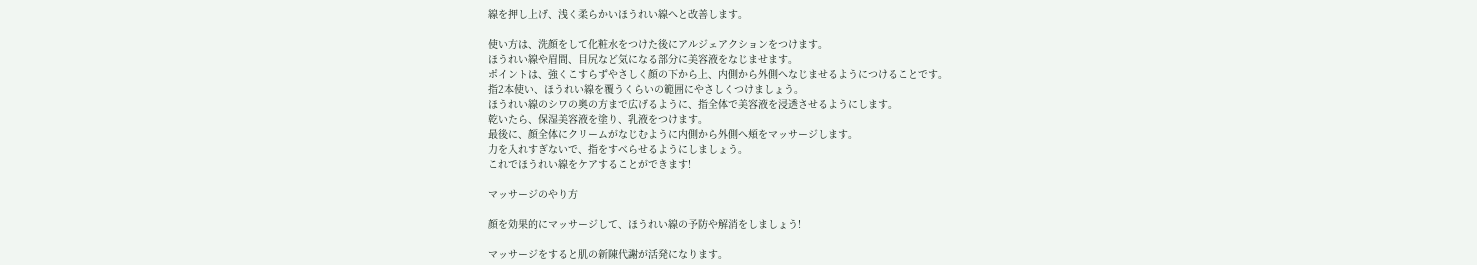線を押し上げ、浅く柔らかいほうれい線へと改善します。

使い方は、洗顔をして化粧水をつけた後にアルジェアクションをつけます。
ほうれい線や眉間、目尻など気になる部分に美容液をなじませます。
ポイントは、強くこすらずやさしく顔の下から上、内側から外側へなじませるようにつけることです。
指2本使い、ほうれい線を覆うくらいの範囲にやさしくつけましょう。
ほうれい線のシワの奥の方まで広げるように、指全体で美容液を浸透させるようにします。
乾いたら、保湿美容液を塗り、乳液をつけます。
最後に、顔全体にクリームがなじむように内側から外側へ頬をマッサージします。
力を入れすぎないで、指をすべらせるようにしましょう。
これでほうれい線をケアすることができます!

マッサージのやり方

顔を効果的にマッサージして、ほうれい線の予防や解消をしましょう!

マッサージをすると肌の新陳代謝が活発になります。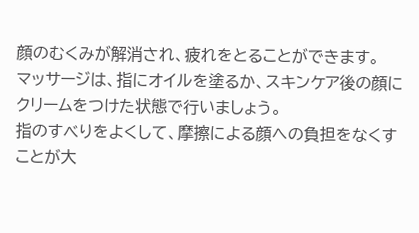顔のむくみが解消され、疲れをとることができます。
マッサージは、指にオイルを塗るか、スキンケア後の顔にクリームをつけた状態で行いましょう。
指のすべりをよくして、摩擦による顔への負担をなくすことが大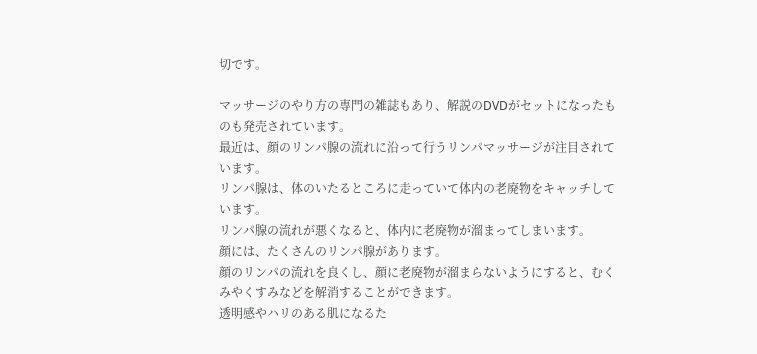切です。

マッサージのやり方の専門の雑誌もあり、解説のDVDがセットになったものも発売されています。
最近は、顔のリンパ腺の流れに沿って行うリンパマッサージが注目されています。
リンパ腺は、体のいたるところに走っていて体内の老廃物をキャッチしています。
リンパ腺の流れが悪くなると、体内に老廃物が溜まってしまいます。
顔には、たくさんのリンパ腺があります。
顔のリンパの流れを良くし、顔に老廃物が溜まらないようにすると、むくみやくすみなどを解消することができます。
透明感やハリのある肌になるた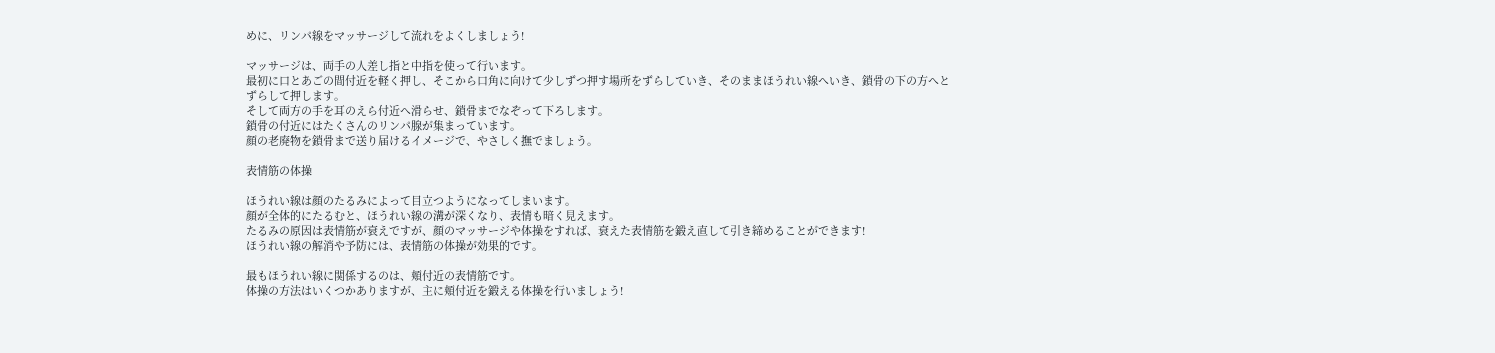めに、リンパ線をマッサージして流れをよくしましょう!

マッサージは、両手の人差し指と中指を使って行います。
最初に口とあごの間付近を軽く押し、そこから口角に向けて少しずつ押す場所をずらしていき、そのままほうれい線へいき、鎖骨の下の方へとずらして押します。
そして両方の手を耳のえら付近へ滑らせ、鎖骨までなぞって下ろします。
鎖骨の付近にはたくさんのリンパ腺が集まっています。
顔の老廃物を鎖骨まで送り届けるイメージで、やさしく撫でましょう。

表情筋の体操

ほうれい線は顔のたるみによって目立つようになってしまいます。
顔が全体的にたるむと、ほうれい線の溝が深くなり、表情も暗く見えます。
たるみの原因は表情筋が衰えですが、顔のマッサージや体操をすれば、衰えた表情筋を鍛え直して引き締めることができます!
ほうれい線の解消や予防には、表情筋の体操が効果的です。

最もほうれい線に関係するのは、頬付近の表情筋です。
体操の方法はいくつかありますが、主に頬付近を鍛える体操を行いましょう!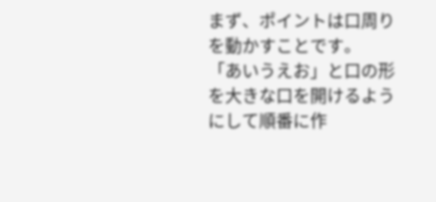まず、ポイントは口周りを動かすことです。
「あいうえお」と口の形を大きな口を開けるようにして順番に作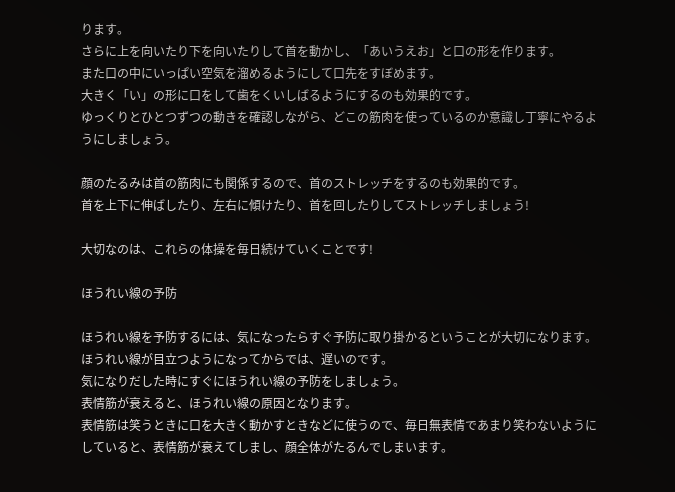ります。
さらに上を向いたり下を向いたりして首を動かし、「あいうえお」と口の形を作ります。
また口の中にいっぱい空気を溜めるようにして口先をすぼめます。
大きく「い」の形に口をして歯をくいしばるようにするのも効果的です。
ゆっくりとひとつずつの動きを確認しながら、どこの筋肉を使っているのか意識し丁寧にやるようにしましょう。

顔のたるみは首の筋肉にも関係するので、首のストレッチをするのも効果的です。
首を上下に伸ばしたり、左右に傾けたり、首を回したりしてストレッチしましょう!

大切なのは、これらの体操を毎日続けていくことです!

ほうれい線の予防

ほうれい線を予防するには、気になったらすぐ予防に取り掛かるということが大切になります。
ほうれい線が目立つようになってからでは、遅いのです。
気になりだした時にすぐにほうれい線の予防をしましょう。
表情筋が衰えると、ほうれい線の原因となります。
表情筋は笑うときに口を大きく動かすときなどに使うので、毎日無表情であまり笑わないようにしていると、表情筋が衰えてしまし、顔全体がたるんでしまいます。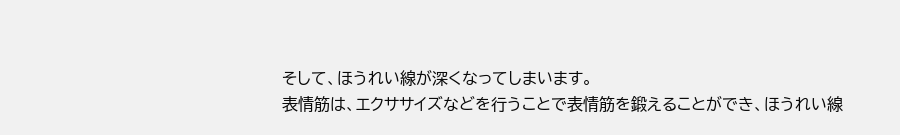そして、ほうれい線が深くなってしまいます。
表情筋は、エクササイズなどを行うことで表情筋を鍛えることができ、ほうれい線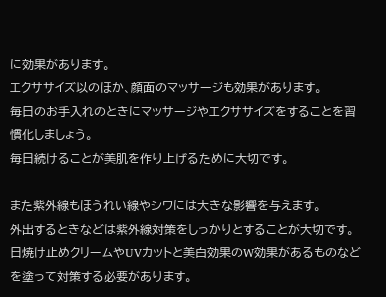に効果があります。
エクササイズ以のほか、顔面のマッサージも効果があります。
毎日のお手入れのときにマッサージやエクササイズをすることを習慣化しましょう。
毎日続けることが美肌を作り上げるために大切です。

また紫外線もほうれい線やシワには大きな影響を与えます。
外出するときなどは紫外線対策をしっかりとすることが大切です。
日焼け止めクリームやUVカットと美白効果のW効果があるものなどを塗って対策する必要があります。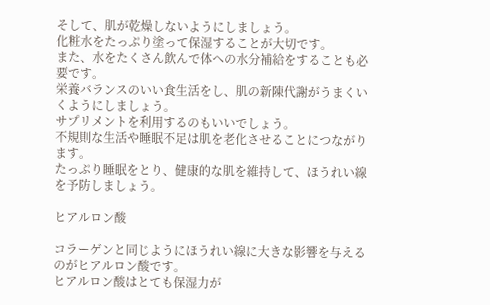そして、肌が乾燥しないようにしましょう。
化粧水をたっぷり塗って保湿することが大切です。
また、水をたくさん飲んで体への水分補給をすることも必要です。
栄養バランスのいい食生活をし、肌の新陳代謝がうまくいくようにしましょう。
サプリメントを利用するのもいいでしょう。
不規則な生活や睡眠不足は肌を老化させることにつながります。
たっぷり睡眠をとり、健康的な肌を維持して、ほうれい線を予防しましょう。

ヒアルロン酸

コラーゲンと同じようにほうれい線に大きな影響を与えるのがヒアルロン酸です。
ヒアルロン酸はとても保湿力が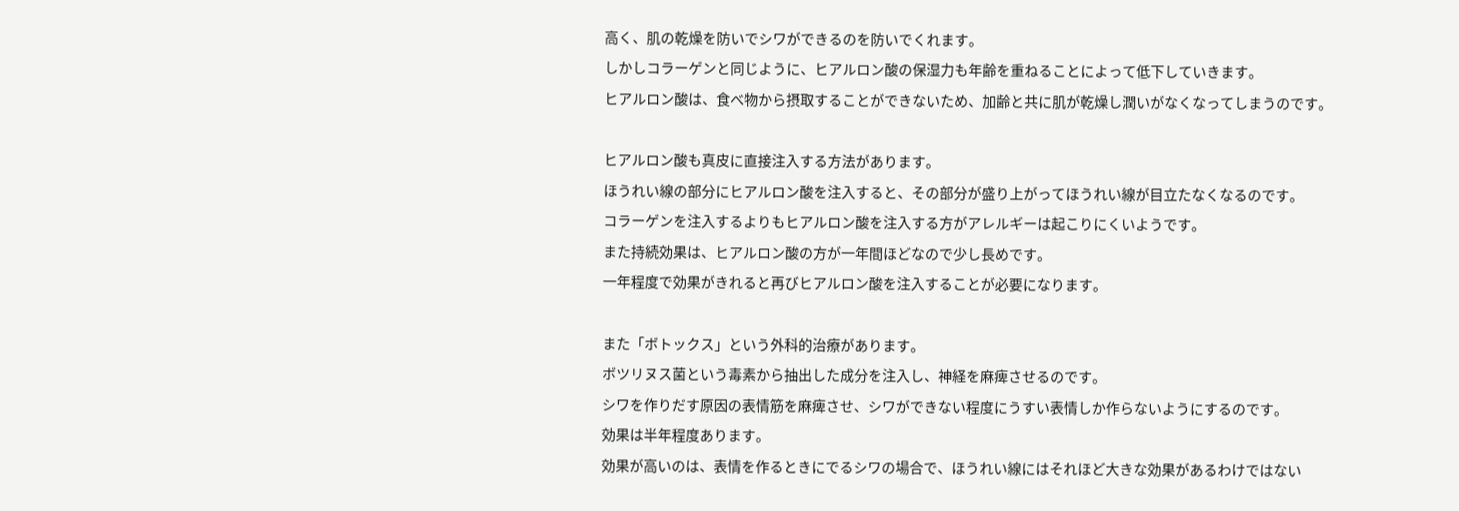高く、肌の乾燥を防いでシワができるのを防いでくれます。
しかしコラーゲンと同じように、ヒアルロン酸の保湿力も年齢を重ねることによって低下していきます。
ヒアルロン酸は、食べ物から摂取することができないため、加齢と共に肌が乾燥し潤いがなくなってしまうのです。

ヒアルロン酸も真皮に直接注入する方法があります。
ほうれい線の部分にヒアルロン酸を注入すると、その部分が盛り上がってほうれい線が目立たなくなるのです。
コラーゲンを注入するよりもヒアルロン酸を注入する方がアレルギーは起こりにくいようです。
また持続効果は、ヒアルロン酸の方が一年間ほどなので少し長めです。
一年程度で効果がきれると再びヒアルロン酸を注入することが必要になります。

また「ボトックス」という外科的治療があります。
ボツリヌス菌という毒素から抽出した成分を注入し、神経を麻痺させるのです。
シワを作りだす原因の表情筋を麻痺させ、シワができない程度にうすい表情しか作らないようにするのです。
効果は半年程度あります。
効果が高いのは、表情を作るときにでるシワの場合で、ほうれい線にはそれほど大きな効果があるわけではない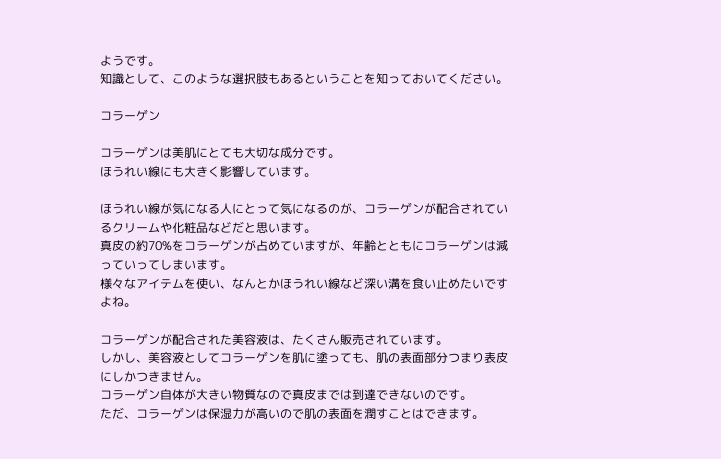ようです。
知識として、このような選択肢もあるということを知っておいてください。

コラーゲン

コラーゲンは美肌にとても大切な成分です。
ほうれい線にも大きく影響しています。

ほうれい線が気になる人にとって気になるのが、コラーゲンが配合されているクリームや化粧品などだと思います。
真皮の約70%をコラーゲンが占めていますが、年齢とともにコラーゲンは減っていってしまいます。
様々なアイテムを使い、なんとかほうれい線など深い溝を食い止めたいですよね。

コラーゲンが配合された美容液は、たくさん販売されています。
しかし、美容液としてコラーゲンを肌に塗っても、肌の表面部分つまり表皮にしかつきません。
コラーゲン自体が大きい物質なので真皮までは到達できないのです。
ただ、コラーゲンは保湿力が高いので肌の表面を潤すことはできます。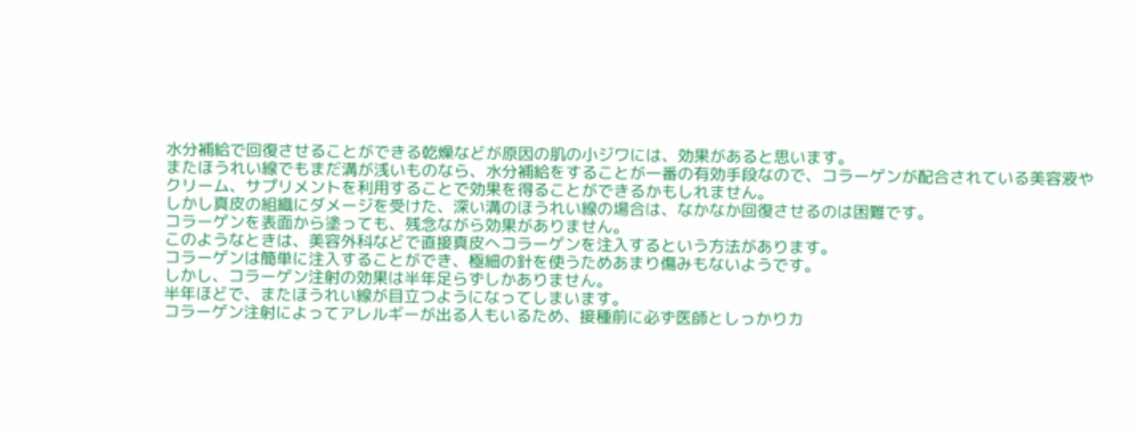水分補給で回復させることができる乾燥などが原因の肌の小ジワには、効果があると思います。
またほうれい線でもまだ溝が浅いものなら、水分補給をすることが一番の有効手段なので、コラーゲンが配合されている美容液やクリーム、サプリメントを利用することで効果を得ることができるかもしれません。
しかし真皮の組織にダメージを受けた、深い溝のほうれい線の場合は、なかなか回復させるのは困難です。
コラーゲンを表面から塗っても、残念ながら効果がありません。
このようなときは、美容外科などで直接真皮へコラーゲンを注入するという方法があります。
コラーゲンは簡単に注入することができ、極細の針を使うためあまり傷みもないようです。
しかし、コラーゲン注射の効果は半年足らずしかありません。
半年ほどで、またほうれい線が目立つようになってしまいます。
コラーゲン注射によってアレルギーが出る人もいるため、接種前に必ず医師としっかりカ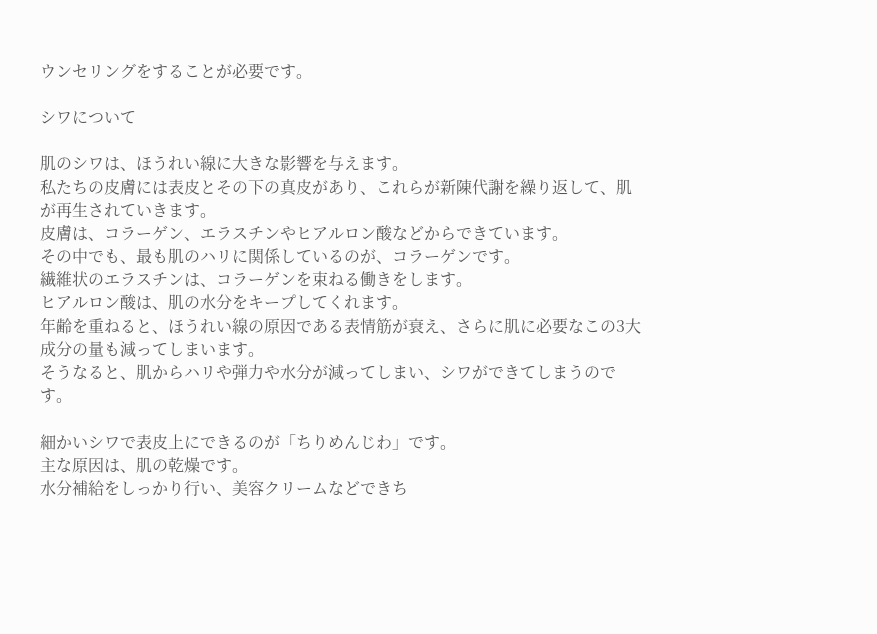ウンセリングをすることが必要です。

シワについて

肌のシワは、ほうれい線に大きな影響を与えます。
私たちの皮膚には表皮とその下の真皮があり、これらが新陳代謝を繰り返して、肌が再生されていきます。
皮膚は、コラーゲン、エラスチンやヒアルロン酸などからできています。
その中でも、最も肌のハリに関係しているのが、コラーゲンです。
繊維状のエラスチンは、コラーゲンを束ねる働きをします。
ヒアルロン酸は、肌の水分をキープしてくれます。
年齢を重ねると、ほうれい線の原因である表情筋が衰え、さらに肌に必要なこの3大成分の量も減ってしまいます。
そうなると、肌からハリや弾力や水分が減ってしまい、シワができてしまうのです。

細かいシワで表皮上にできるのが「ちりめんじわ」です。
主な原因は、肌の乾燥です。
水分補給をしっかり行い、美容クリームなどできち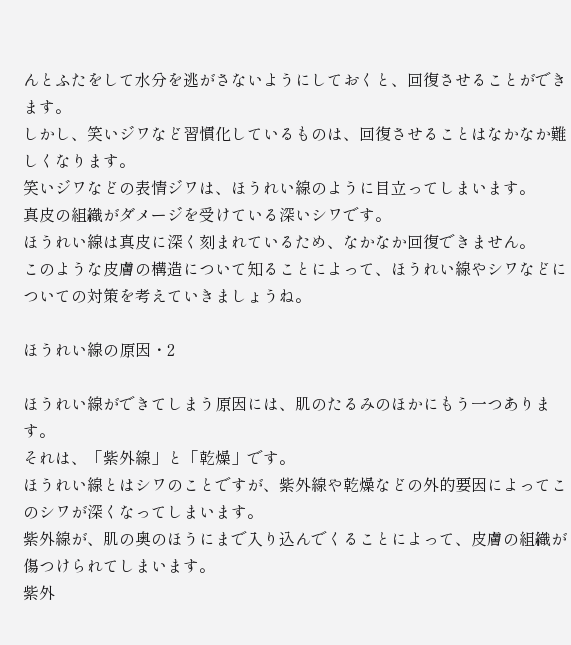んとふたをして水分を逃がさないようにしておくと、回復させることができます。
しかし、笑いジワなど習慣化しているものは、回復させることはなかなか難しくなります。
笑いジワなどの表情ジワは、ほうれい線のように目立ってしまいます。
真皮の組織がダメージを受けている深いシワです。
ほうれい線は真皮に深く刻まれているため、なかなか回復できません。
このような皮膚の構造について知ることによって、ほうれい線やシワなどについての対策を考えていきましょうね。

ほうれい線の原因・2

ほうれい線ができてしまう原因には、肌のたるみのほかにもう一つあります。
それは、「紫外線」と「乾燥」です。
ほうれい線とはシワのことですが、紫外線や乾燥などの外的要因によってこのシワが深くなってしまいます。
紫外線が、肌の奥のほうにまで入り込んでくることによって、皮膚の組織が傷つけられてしまいます。
紫外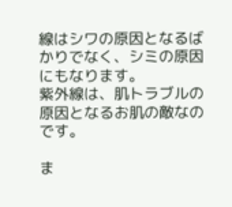線はシワの原因となるばかりでなく、シミの原因にもなります。
紫外線は、肌トラブルの原因となるお肌の敵なのです。

ま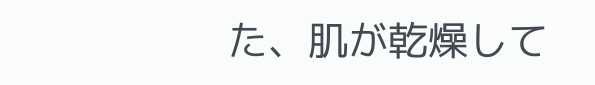た、肌が乾燥して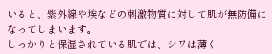いると、紫外線や埃などの刺激物質に対して肌が無防備になってしまいます。
しっかりと保湿されている肌では、シワは薄く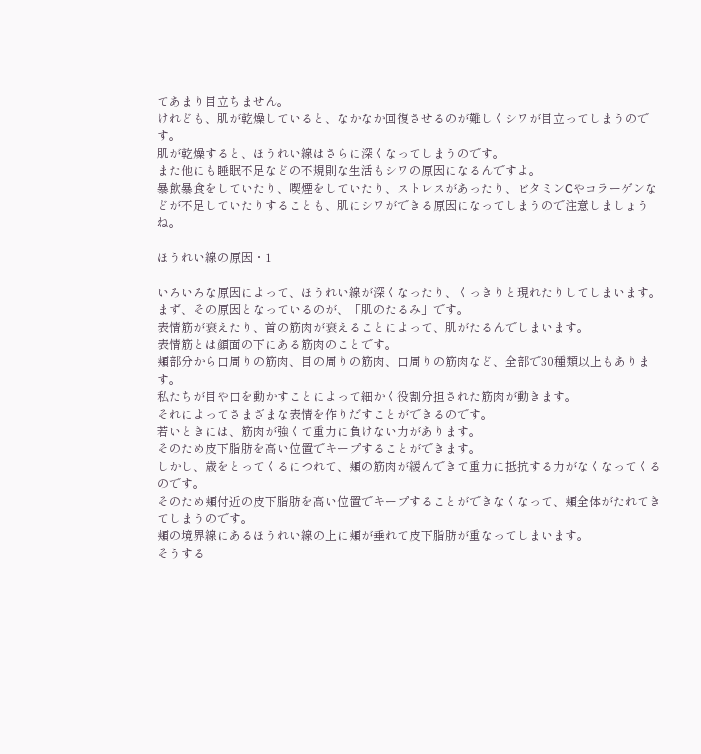てあまり目立ちません。
けれども、肌が乾燥していると、なかなか回復させるのが難しくシワが目立ってしまうのです。
肌が乾燥すると、ほうれい線はさらに深くなってしまうのです。
また他にも睡眠不足などの不規則な生活もシワの原因になるんですよ。
暴飲暴食をしていたり、喫煙をしていたり、ストレスがあったり、ビタミンCやコラーゲンなどが不足していたりすることも、肌にシワができる原因になってしまうので注意しましょうね。

ほうれい線の原因・1

いろいろな原因によって、ほうれい線が深くなったり、くっきりと現れたりしてしまいます。
まず、その原因となっているのが、「肌のたるみ」です。
表情筋が衰えたり、首の筋肉が衰えることによって、肌がたるんでしまいます。
表情筋とは顔面の下にある筋肉のことです。
頬部分から口周りの筋肉、目の周りの筋肉、口周りの筋肉など、全部で30種類以上もあります。
私たちが目や口を動かすことによって細かく役割分担された筋肉が動きます。
それによってさまざまな表情を作りだすことができるのです。
若いときには、筋肉が強くて重力に負けない力があります。
そのため皮下脂肪を高い位置でキープすることができます。
しかし、歳をとってくるにつれて、頬の筋肉が緩んできて重力に抵抗する力がなくなってくるのです。
そのため頬付近の皮下脂肪を高い位置でキープすることができなくなって、頬全体がたれてきてしまうのです。
頬の境界線にあるほうれい線の上に頬が垂れて皮下脂肪が重なってしまいます。
そうする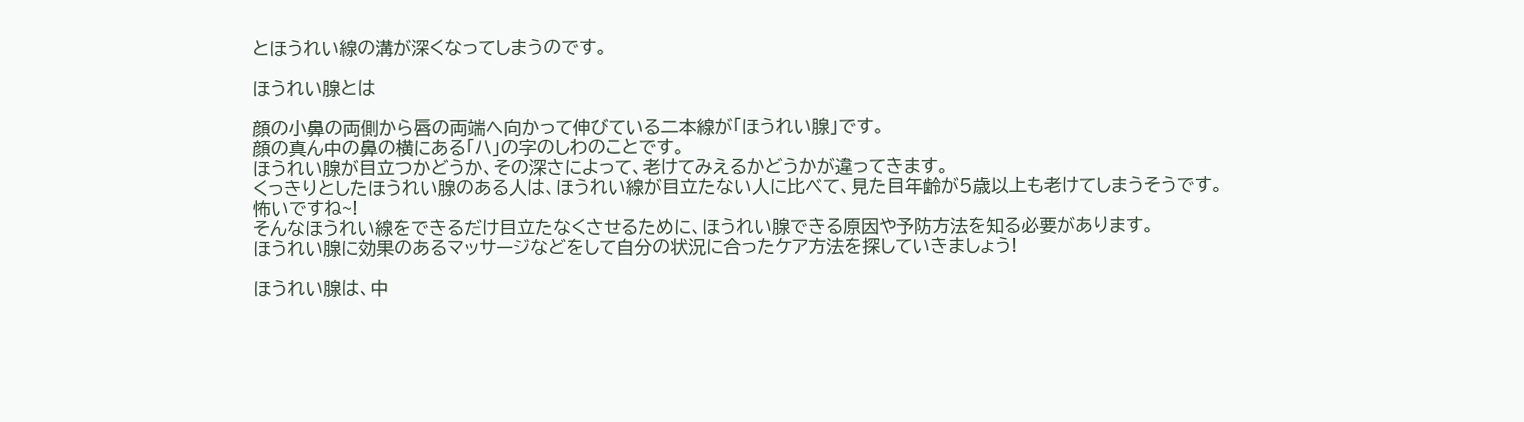とほうれい線の溝が深くなってしまうのです。

ほうれい腺とは

顔の小鼻の両側から唇の両端へ向かって伸びている二本線が「ほうれい腺」です。
顔の真ん中の鼻の横にある「ハ」の字のしわのことです。
ほうれい腺が目立つかどうか、その深さによって、老けてみえるかどうかが違ってきます。
くっきりとしたほうれい腺のある人は、ほうれい線が目立たない人に比べて、見た目年齢が5歳以上も老けてしまうそうです。
怖いですね~!
そんなほうれい線をできるだけ目立たなくさせるために、ほうれい腺できる原因や予防方法を知る必要があります。
ほうれい腺に効果のあるマッサージなどをして自分の状況に合ったケア方法を探していきましょう!

ほうれい腺は、中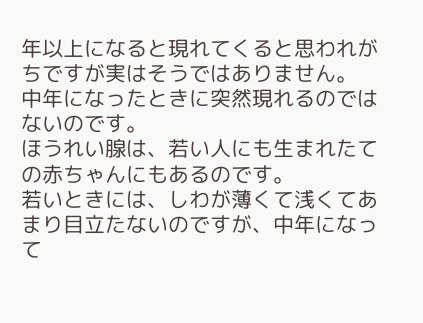年以上になると現れてくると思われがちですが実はそうではありません。
中年になったときに突然現れるのではないのです。
ほうれい腺は、若い人にも生まれたての赤ちゃんにもあるのです。
若いときには、しわが薄くて浅くてあまり目立たないのですが、中年になって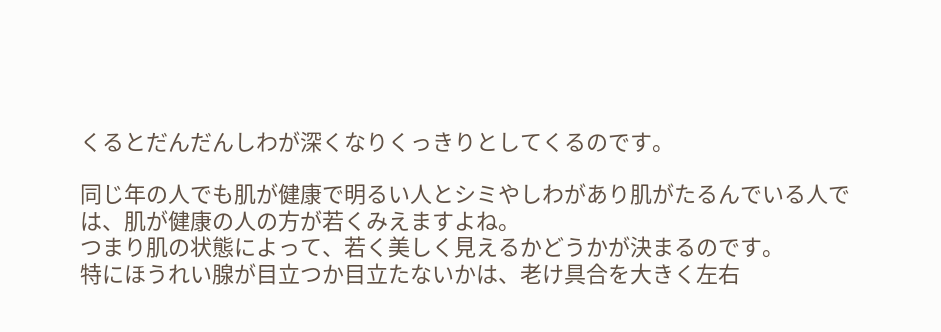くるとだんだんしわが深くなりくっきりとしてくるのです。

同じ年の人でも肌が健康で明るい人とシミやしわがあり肌がたるんでいる人では、肌が健康の人の方が若くみえますよね。
つまり肌の状態によって、若く美しく見えるかどうかが決まるのです。
特にほうれい腺が目立つか目立たないかは、老け具合を大きく左右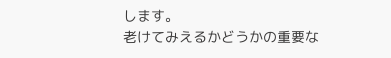します。
老けてみえるかどうかの重要な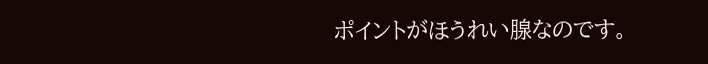ポイントがほうれい腺なのです。